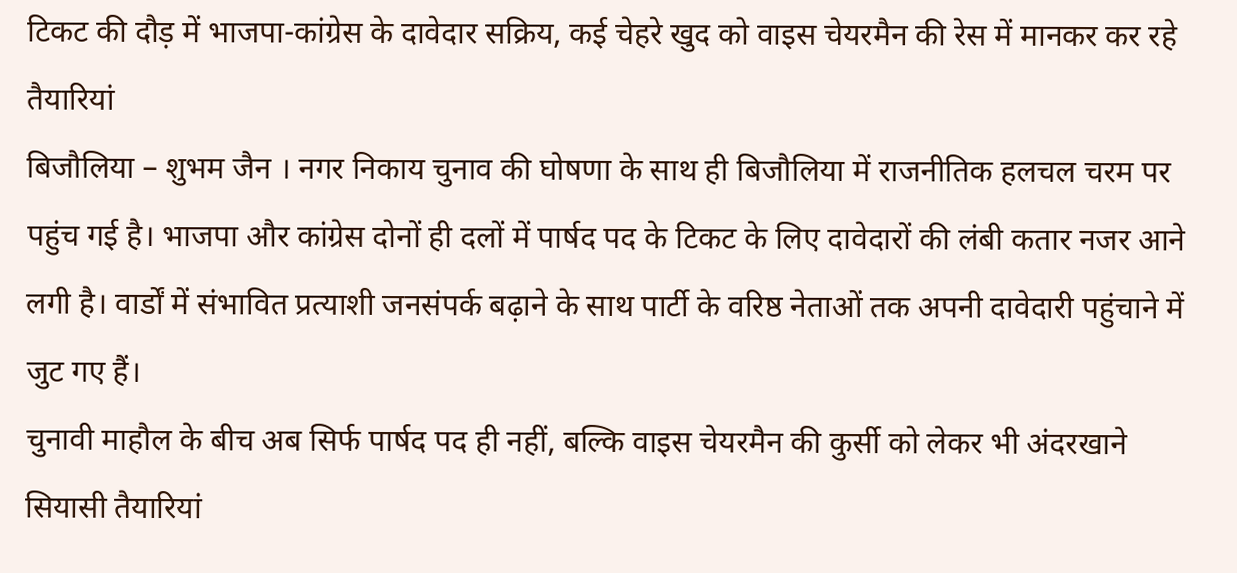टिकट की दौड़ में भाजपा-कांग्रेस के दावेदार सक्रिय, कई चेहरे खुद को वाइस चेयरमैन की रेस में मानकर कर रहे तैयारियां
बिजौलिया – शुभम जैन । नगर निकाय चुनाव की घोषणा के साथ ही बिजौलिया में राजनीतिक हलचल चरम पर पहुंच गई है। भाजपा और कांग्रेस दोनों ही दलों में पार्षद पद के टिकट के लिए दावेदारों की लंबी कतार नजर आने लगी है। वार्डों में संभावित प्रत्याशी जनसंपर्क बढ़ाने के साथ पार्टी के वरिष्ठ नेताओं तक अपनी दावेदारी पहुंचाने में जुट गए हैं।
चुनावी माहौल के बीच अब सिर्फ पार्षद पद ही नहीं, बल्कि वाइस चेयरमैन की कुर्सी को लेकर भी अंदरखाने सियासी तैयारियां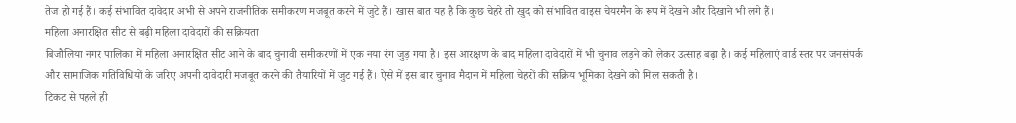तेज हो गई हैं। कई संभावित दावेदार अभी से अपने राजनीतिक समीकरण मजबूत करने में जुटे हैं। खास बात यह है कि कुछ चेहरे तो खुद को संभावित वाइस चेयरमैन के रूप में देखने और दिखाने भी लगे हैं।
महिला अनारक्षित सीट से बढ़ी महिला दावेदारों की सक्रियता
बिजौलिया नगर पालिका में महिला अनारक्षित सीट आने के बाद चुनावी समीकरणों में एक नया रंग जुड़ गया है। इस आरक्षण के बाद महिला दावेदारों में भी चुनाव लड़ने को लेकर उत्साह बढ़ा है। कई महिलाएं वार्ड स्तर पर जनसंपर्क और सामाजिक गतिविधियों के जरिए अपनी दावेदारी मजबूत करने की तैयारियों में जुट गई हैं। ऐसे में इस बार चुनाव मैदान में महिला चेहरों की सक्रिय भूमिका देखने को मिल सकती है।
टिकट से पहले ही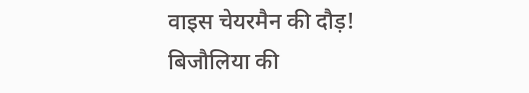वाइस चेयरमैन की दौड़!
बिजौलिया की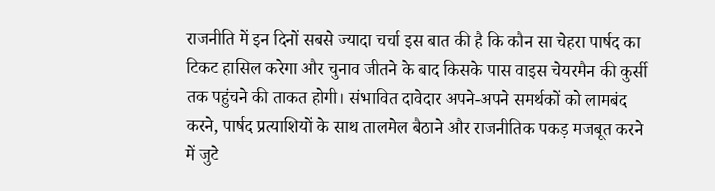राजनीति में इन दिनों सबसे ज्यादा चर्चा इस बात की है कि कौन सा चेहरा पार्षद का टिकट हासिल करेगा और चुनाव जीतने के बाद किसके पास वाइस चेयरमैन की कुर्सी तक पहुंचने की ताकत होगी। संभावित दावेदार अपने-अपने समर्थकों को लामबंद करने, पार्षद प्रत्याशियों के साथ तालमेल बैठाने और राजनीतिक पकड़ मजबूत करने में जुटे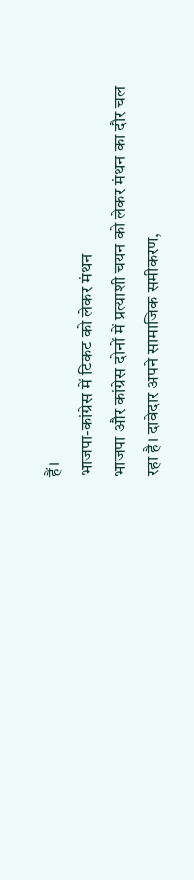हैं।
भाजपा-कांग्रेस में टिकट को लेकर मंथन
भाजपा और कांग्रेस दोनों में प्रत्याशी चयन को लेकर मंथन का दौर चल रहा है। दावेदार अपने सामाजिक समीकरण,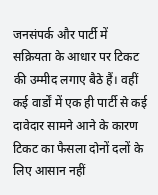जनसंपर्क और पार्टी में सक्रियता के आधार पर टिकट की उम्मीद लगाए बैठे हैं। वहीं कई वार्डों में एक ही पार्टी से कई दावेदार सामने आने के कारण टिकट का फैसला दोनों दलों के लिए आसान नहीं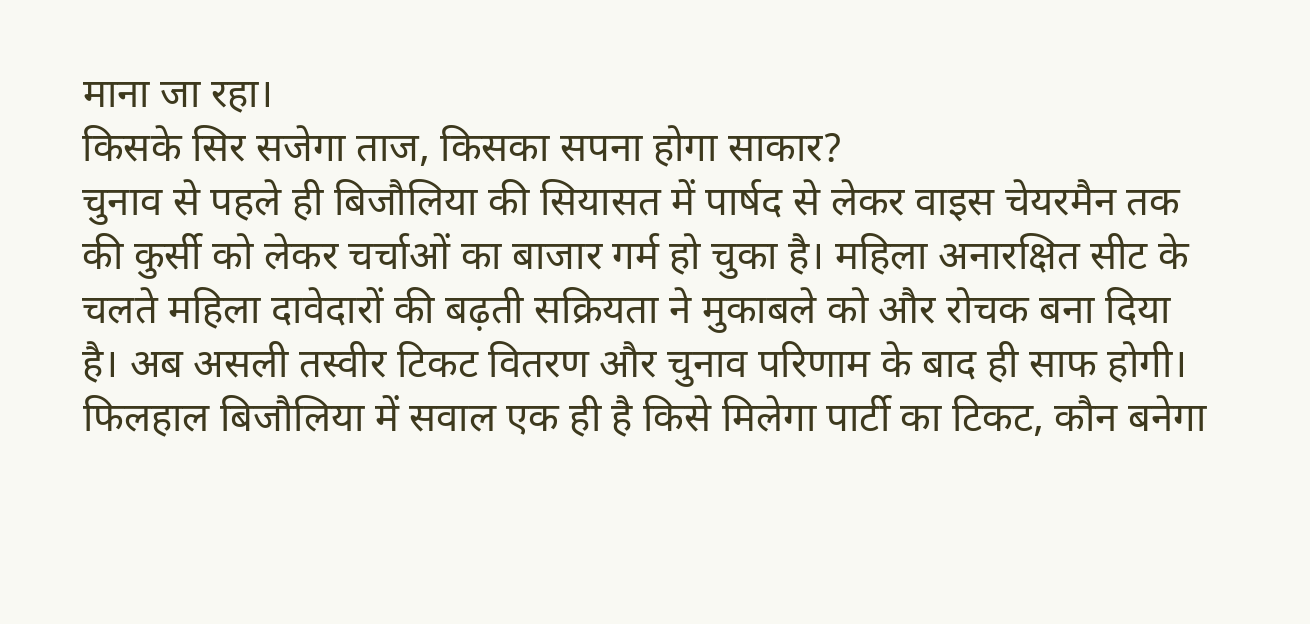माना जा रहा।
किसके सिर सजेगा ताज, किसका सपना होगा साकार?
चुनाव से पहले ही बिजौलिया की सियासत में पार्षद से लेकर वाइस चेयरमैन तक की कुर्सी को लेकर चर्चाओं का बाजार गर्म हो चुका है। महिला अनारक्षित सीट के चलते महिला दावेदारों की बढ़ती सक्रियता ने मुकाबले को और रोचक बना दिया है। अब असली तस्वीर टिकट वितरण और चुनाव परिणाम के बाद ही साफ होगी।
फिलहाल बिजौलिया में सवाल एक ही है किसे मिलेगा पार्टी का टिकट, कौन बनेगा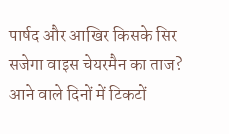पार्षद और आखिर किसके सिर सजेगा वाइस चेयरमैन का ताज? आने वाले दिनों में टिकटों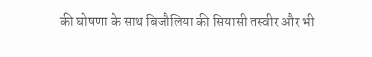की घोषणा के साथ बिजौलिया की सियासी तस्वीर और भी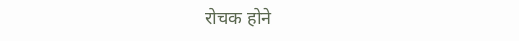रोचक होने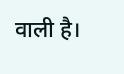वाली है।